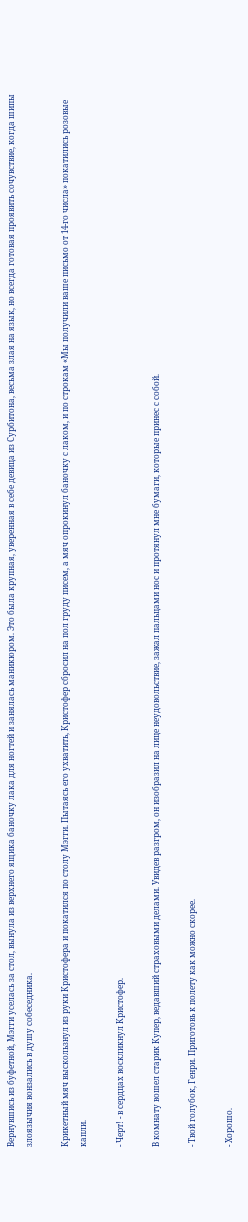Вернувшись из буфетной, Мэгги уселась за стол, вынула из верхнего ящика баночку лака для ногтей и занялась маникюром. Это была крупная, уверенная в себе девица из Сурбитона, весьма злая на язык, но всегда готовая проявить сочувствие, когда шипы злоязычия вонзались в душу собеседника.

Крикетный мяч выскользнул из руки Кристофера и покатился по столу Мэгги. Пытаясь его ухватить, Кристофер сбросил на пол груду писем, а мяч опрокинул баночку с лаком, и по строкам «Мы получили ваше письмо от 14-го числа» покатились розовые капли.

- Черт! - в сердцах воскликнул Кристофер.

В комнату вошел старик Купер, ведавший страховыми делами. Увидев разгром, он изобразил на лице неудовольствие, зажал пальцами нос и протянул мне бумаги, которые принес с собой.

- Твой голубок, Генри. Приготовь к полету как можно скорее.

- Хорошо.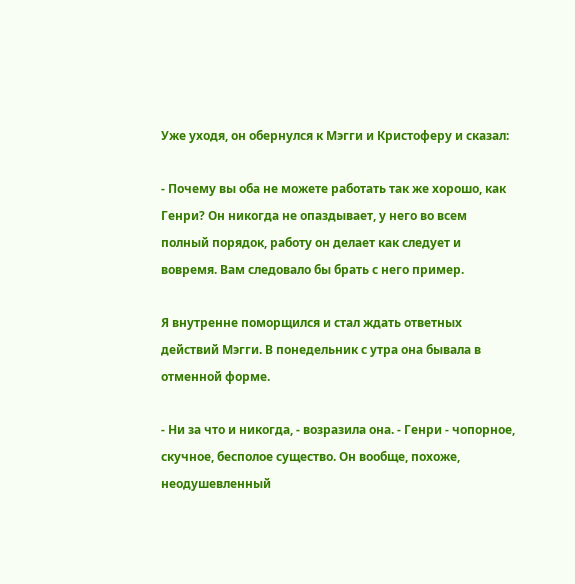Уже уходя, он обернулся к Мэгги и Кристоферу и сказал:

- Почему вы оба не можете работать так же хорошо, как Генри? Он никогда не опаздывает, у него во всем полный порядок, работу он делает как следует и вовремя. Вам следовало бы брать с него пример.

Я внутренне поморщился и стал ждать ответных действий Мэгги. В понедельник с утра она бывала в отменной форме.

- Ни за что и никогда, - возразила она. - Генри - чопорное, скучное, бесполое существо. Он вообще, похоже, неодушевленный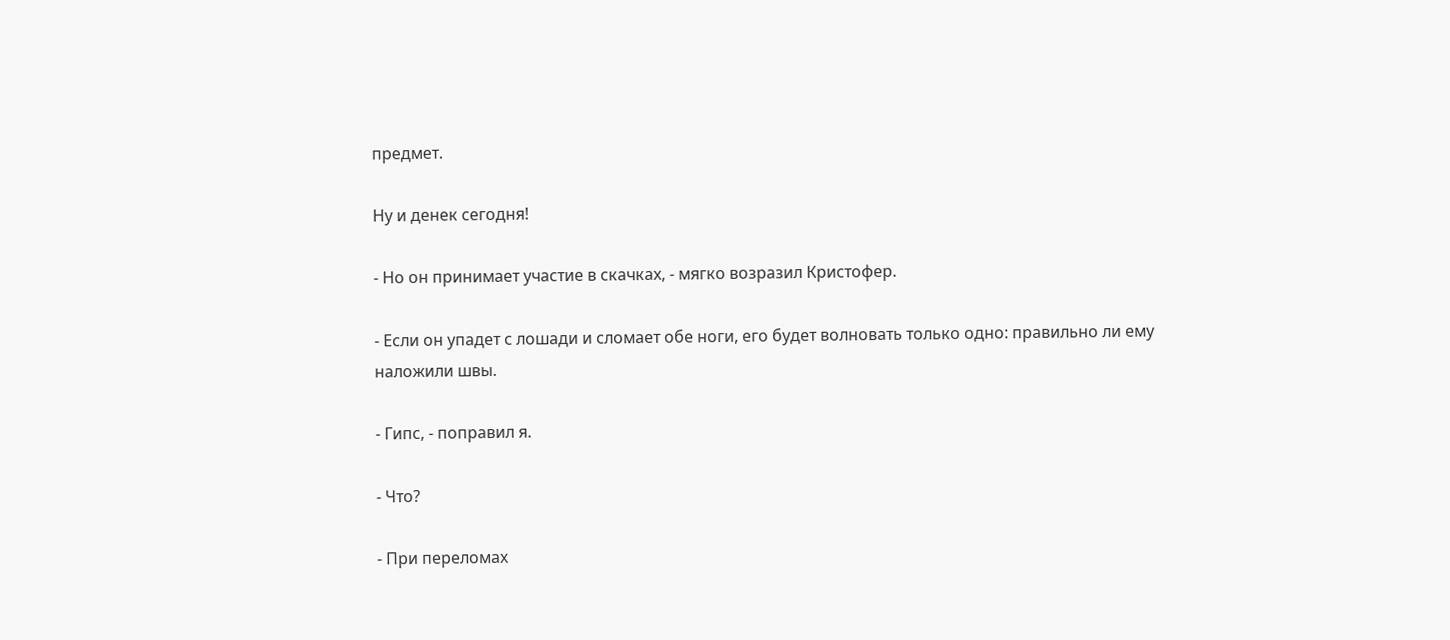предмет.

Ну и денек сегодня!

- Но он принимает участие в скачках, - мягко возразил Кристофер.

- Если он упадет с лошади и сломает обе ноги, его будет волновать только одно: правильно ли ему наложили швы.

- Гипс, - поправил я.

- Что?

- При переломах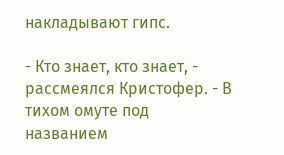накладывают гипс.

- Кто знает, кто знает, - рассмеялся Кристофер. - В тихом омуте под названием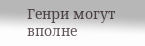Генри могут вполне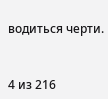водиться черти.



4 из 216